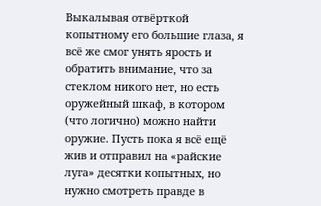Выкалывая отвёрткой копытному его большие глаза, я всё же смог унять ярость и обратить внимание, что за стеклом никого нет, но есть оружейный шкаф, в котором (что логично) можно найти оружие. Пусть пока я всё ещё жив и отправил на «райские луга» десятки копытных, но нужно смотреть правде в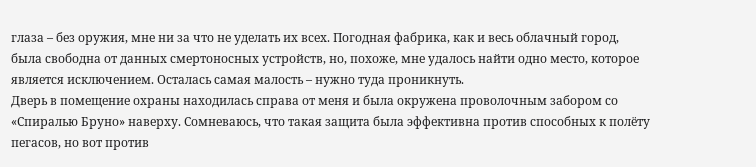глаза – без оружия, мне ни за что не уделать их всех. Погодная фабрика, как и весь облачный город, была свободна от данных смертоносных устройств, но, похоже, мне удалось найти одно место, которое является исключением. Осталась самая малость – нужно туда проникнуть.
Дверь в помещение охраны находилась справа от меня и была окружена проволочным забором со «Спиралью Бруно» наверху. Сомневаюсь, что такая защита была эффективна против способных к полёту пегасов, но вот против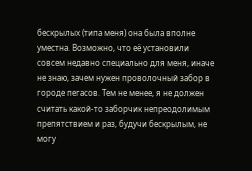бескрылых (типа меня) она была вполне уместна. Возможно, что её установили совсем недавно специально для меня, иначе не знаю, зачем нужен проволочный забор в городе пегасов. Тем не менее, я не должен считать какой-то заборчик непреодолимым препятствием и раз, будучи бескрылым, не могу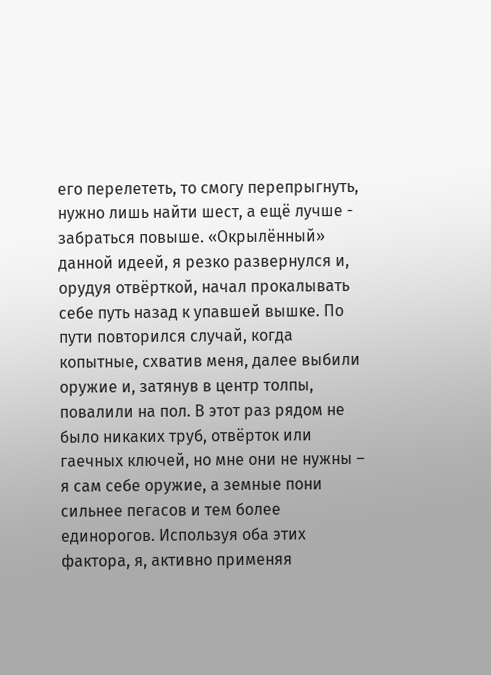его перелететь, то смогу перепрыгнуть, нужно лишь найти шест, а ещё лучше - забраться повыше. «Окрылённый» данной идеей, я резко развернулся и, орудуя отвёрткой, начал прокалывать себе путь назад к упавшей вышке. По пути повторился случай, когда копытные, схватив меня, далее выбили оружие и, затянув в центр толпы, повалили на пол. В этот раз рядом не было никаких труб, отвёрток или гаечных ключей, но мне они не нужны – я сам себе оружие, а земные пони сильнее пегасов и тем более единорогов. Используя оба этих фактора, я, активно применяя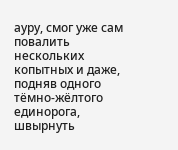ауру, смог уже сам повалить нескольких копытных и даже, подняв одного тёмно-жёлтого единорога, швырнуть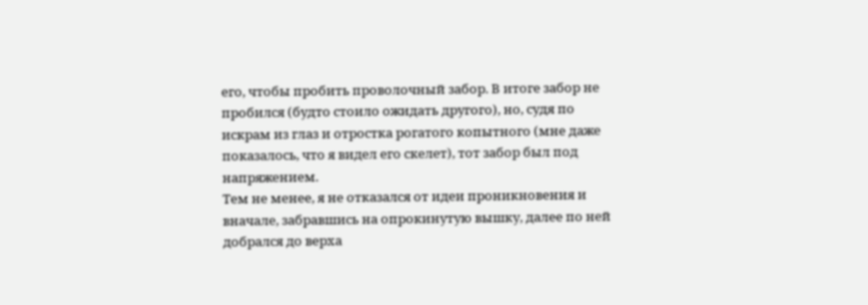его, чтобы пробить проволочный забор. В итоге забор не пробился (будто стоило ожидать другого), но, судя по искрам из глаз и отростка рогатого копытного (мне даже показалось, что я видел его скелет), тот забор был под напряжением.
Тем не менее, я не отказался от идеи проникновения и вначале, забравшись на опрокинутую вышку, далее по ней добрался до верха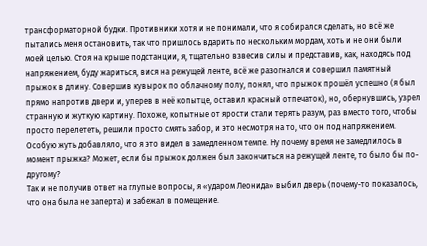трансформаторной будки. Противники хотя и не понимали, что я собирался сделать, но всё же пытались меня остановить, так что пришлось вдарить по нескольким мордам, хоть и не они были моей целью. Стоя на крыше подстанции, я, тщательно взвесив силы и представив, как, находясь под напряжением, буду жариться, вися на режущей ленте, всё же разогнался и совершил памятный прыжок в длину. Совершив кувырок по облачному полу, понял, что прыжок прошёл успешно (я был прямо напротив двери и, уперев в неё копытце, оставил красный отпечаток), но, обернувшись, узрел странную и жуткую картину. Похоже, копытные от ярости стали терять разум, раз вместо того, чтобы просто перелететь, решили просто смять забор, и это несмотря на то, что он под напряжением. Особую жуть добавляло, что я это видел в замедленном темпе. Ну почему время не замедлилось в момент прыжка? Может, если бы прыжок должен был закончиться на режущей ленте, то было бы по-другому?
Так и не получив ответ на глупые вопросы, я «ударом Леонида» выбил дверь (почему-то показалось, что она была не заперта) и забежал в помещение.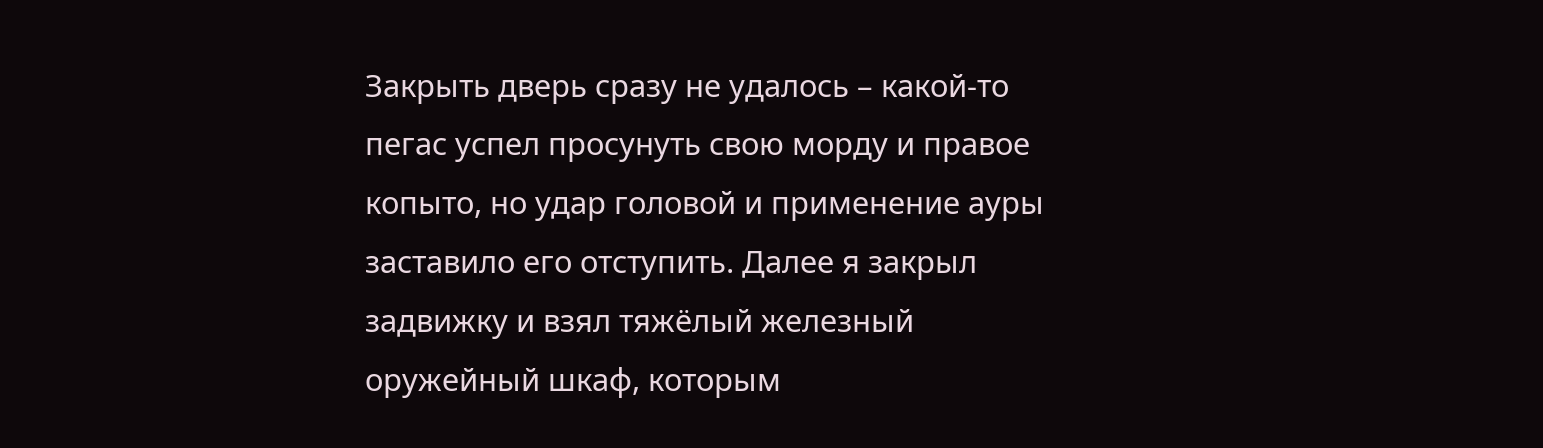Закрыть дверь сразу не удалось – какой-то пегас успел просунуть свою морду и правое копыто, но удар головой и применение ауры заставило его отступить. Далее я закрыл задвижку и взял тяжёлый железный оружейный шкаф, которым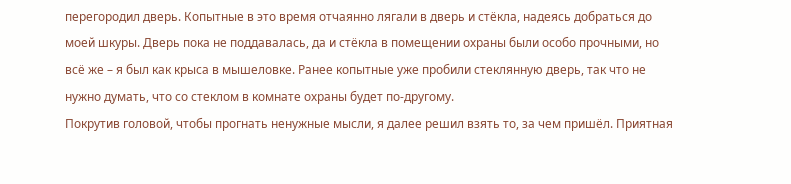перегородил дверь. Копытные в это время отчаянно лягали в дверь и стёкла, надеясь добраться до моей шкуры. Дверь пока не поддавалась, да и стёкла в помещении охраны были особо прочными, но всё же – я был как крыса в мышеловке. Ранее копытные уже пробили стеклянную дверь, так что не нужно думать, что со стеклом в комнате охраны будет по-другому.
Покрутив головой, чтобы прогнать ненужные мысли, я далее решил взять то, за чем пришёл. Приятная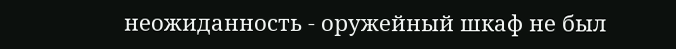неожиданность - оружейный шкаф не был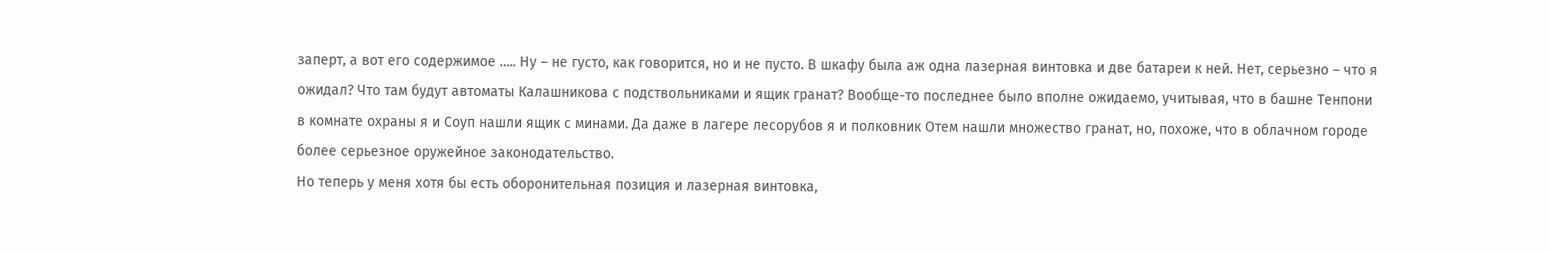заперт, а вот его содержимое ….. Ну – не густо, как говорится, но и не пусто. В шкафу была аж одна лазерная винтовка и две батареи к ней. Нет, серьезно – что я ожидал? Что там будут автоматы Калашникова с подствольниками и ящик гранат? Вообще-то последнее было вполне ожидаемо, учитывая, что в башне Тенпони в комнате охраны я и Соуп нашли ящик с минами. Да даже в лагере лесорубов я и полковник Отем нашли множество гранат, но, похоже, что в облачном городе более серьезное оружейное законодательство.
Но теперь у меня хотя бы есть оборонительная позиция и лазерная винтовка,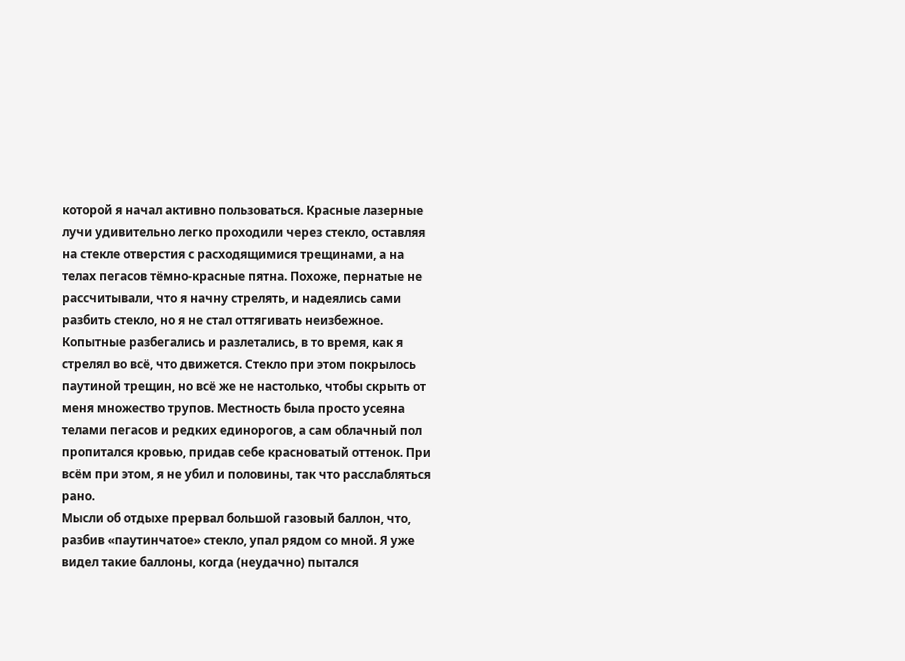которой я начал активно пользоваться. Красные лазерные лучи удивительно легко проходили через стекло, оставляя на стекле отверстия с расходящимися трещинами, а на телах пегасов тёмно-красные пятна. Похоже, пернатые не рассчитывали, что я начну стрелять, и надеялись сами разбить стекло, но я не стал оттягивать неизбежное. Копытные разбегались и разлетались, в то время, как я стрелял во всё, что движется. Стекло при этом покрылось паутиной трещин, но всё же не настолько, чтобы скрыть от меня множество трупов. Местность была просто усеяна телами пегасов и редких единорогов, а сам облачный пол пропитался кровью, придав себе красноватый оттенок. При всём при этом, я не убил и половины, так что расслабляться рано.
Мысли об отдыхе прервал большой газовый баллон, что, разбив «паутинчатое» стекло, упал рядом со мной. Я уже видел такие баллоны, когда (неудачно) пытался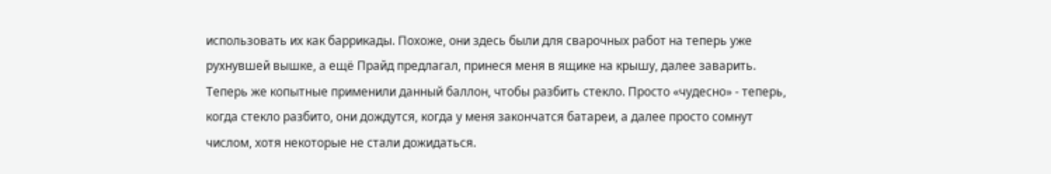использовать их как баррикады. Похоже, они здесь были для сварочных работ на теперь уже рухнувшей вышке, а ещё Прайд предлагал, принеся меня в ящике на крышу, далее заварить. Теперь же копытные применили данный баллон, чтобы разбить стекло. Просто «чудесно» - теперь, когда стекло разбито, они дождутся, когда у меня закончатся батареи, а далее просто сомнут числом, хотя некоторые не стали дожидаться.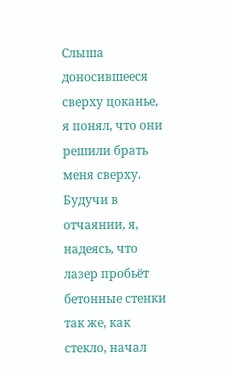Слыша доносившееся сверху цоканье, я понял, что они решили брать меня сверху. Будучи в отчаянии, я, надеясь, что лазер пробьёт бетонные стенки так же, как стекло, начал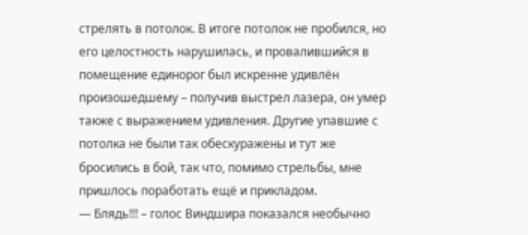стрелять в потолок. В итоге потолок не пробился, но его целостность нарушилась, и провалившийся в помещение единорог был искренне удивлён произошедшему – получив выстрел лазера, он умер также с выражением удивления. Другие упавшие с потолка не были так обескуражены и тут же бросились в бой, так что, помимо стрельбы, мне пришлось поработать ещё и прикладом.
— Блядь!!! – голос Виндшира показался необычно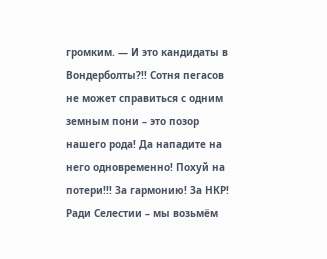громким. — И это кандидаты в Вондерболты?!! Сотня пегасов не может справиться с одним земным пони – это позор нашего рода! Да нападите на него одновременно! Похуй на потери!!! За гармонию! За НКР! Ради Селестии – мы возьмём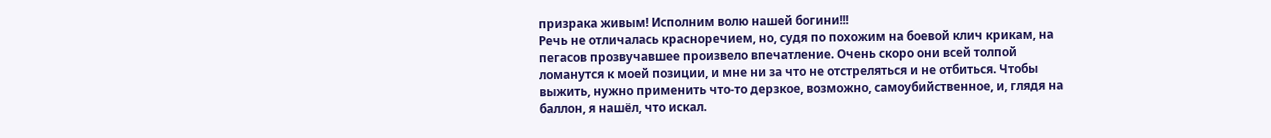призрака живым! Исполним волю нашей богини!!!
Речь не отличалась красноречием, но, судя по похожим на боевой клич крикам, на пегасов прозвучавшее произвело впечатление. Очень скоро они всей толпой ломанутся к моей позиции, и мне ни за что не отстреляться и не отбиться. Чтобы выжить, нужно применить что-то дерзкое, возможно, самоубийственное, и, глядя на баллон, я нашёл, что искал.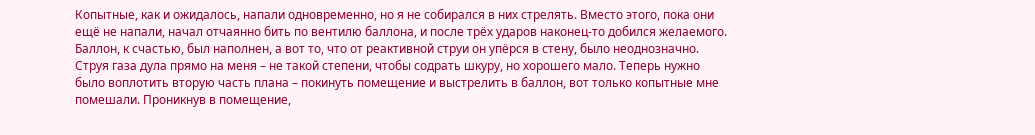Копытные, как и ожидалось, напали одновременно, но я не собирался в них стрелять. Вместо этого, пока они ещё не напали, начал отчаянно бить по вентилю баллона, и после трёх ударов наконец-то добился желаемого. Баллон, к счастью, был наполнен, а вот то, что от реактивной струи он упёрся в стену, было неоднозначно. Струя газа дула прямо на меня – не такой степени, чтобы содрать шкуру, но хорошего мало. Теперь нужно было воплотить вторую часть плана – покинуть помещение и выстрелить в баллон, вот только копытные мне помешали. Проникнув в помещение,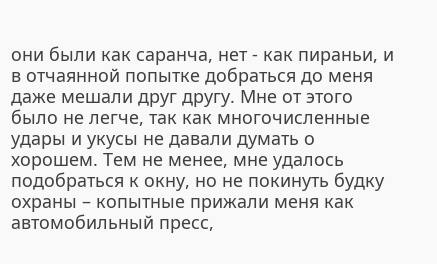они были как саранча, нет - как пираньи, и в отчаянной попытке добраться до меня даже мешали друг другу. Мне от этого было не легче, так как многочисленные удары и укусы не давали думать о хорошем. Тем не менее, мне удалось подобраться к окну, но не покинуть будку охраны – копытные прижали меня как автомобильный пресс,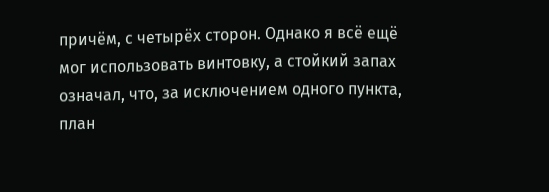причём, с четырёх сторон. Однако я всё ещё мог использовать винтовку, а стойкий запах означал, что, за исключением одного пункта, план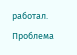работал. Проблема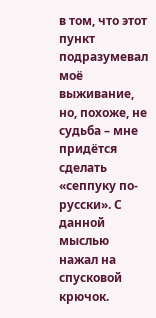в том, что этот пункт подразумевал моё выживание, но, похоже, не судьба – мне придётся сделать «сеппуку по-русски». С данной мыслью нажал на спусковой крючок.